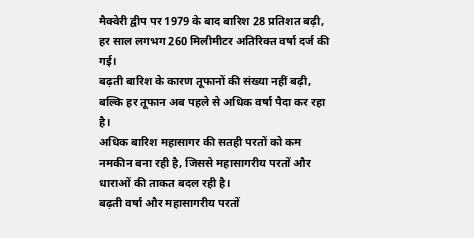मैक्वेरी द्वीप पर 1979 के बाद बारिश 28 प्रतिशत बढ़ी, हर साल लगभग 260 मिलीमीटर अतिरिक्त वर्षा दर्ज की गई।
बढ़ती बारिश के कारण तूफानों की संख्या नहीं बढ़ी, बल्कि हर तूफान अब पहले से अधिक वर्षा पैदा कर रहा है।
अधिक बारिश महासागर की सतही परतों को कम नमकीन बना रही है, जिससे महासागरीय परतों और धाराओं की ताकत बदल रही है।
बढ़ती वर्षा और महासागरीय परतों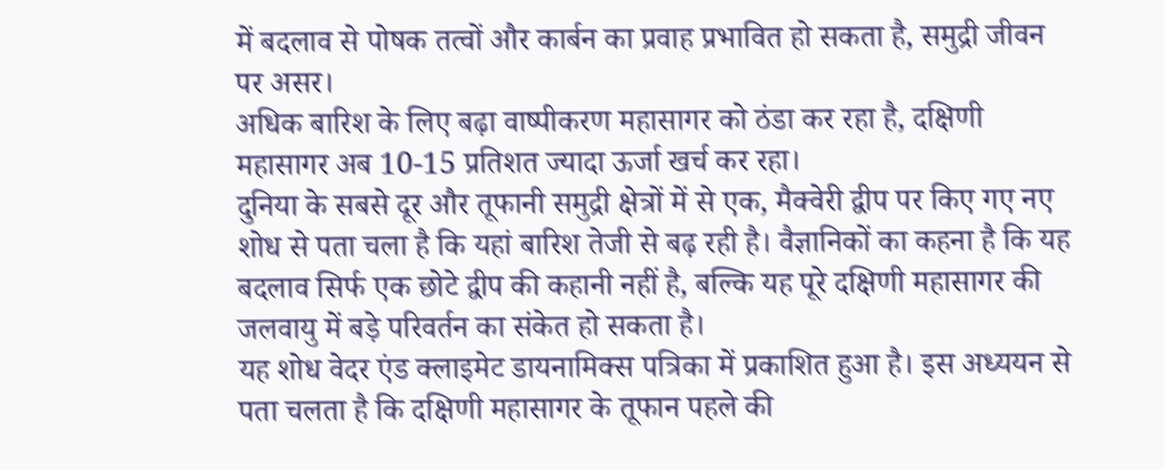में बदलाव से पोषक तत्वों और कार्बन का प्रवाह प्रभावित हो सकता है, समुद्री जीवन पर असर।
अधिक बारिश के लिए बढ़ा वाष्पीकरण महासागर को ठंडा कर रहा है, दक्षिणी महासागर अब 10-15 प्रतिशत ज्यादा ऊर्जा खर्च कर रहा।
दुनिया के सबसे दूर और तूफानी समुद्री क्षेत्रों में से एक, मैक्वेरी द्वीप पर किए गए नए शोध से पता चला है कि यहां बारिश तेजी से बढ़ रही है। वैज्ञानिकों का कहना है कि यह बदलाव सिर्फ एक छोटे द्वीप की कहानी नहीं है, बल्कि यह पूरे दक्षिणी महासागर की जलवायु में बड़े परिवर्तन का संकेत हो सकता है।
यह शोध वेदर एंड क्लाइमेट डायनामिक्स पत्रिका में प्रकाशित हुआ है। इस अध्ययन से पता चलता है कि दक्षिणी महासागर के तूफान पहले की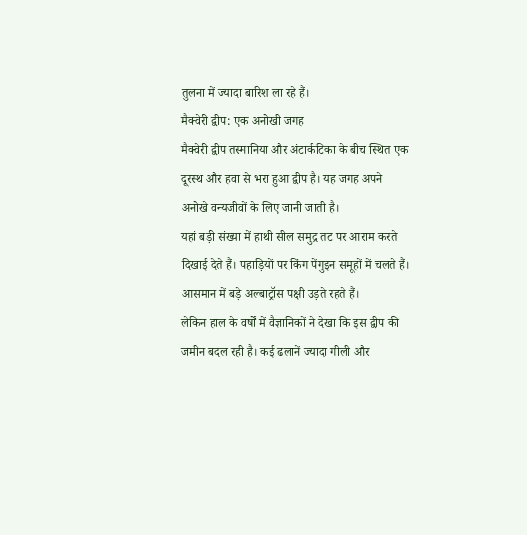तुलना में ज्यादा बारिश ला रहे हैं।
मैक्वेरी द्वीप: एक अनोखी जगह
मैक्वेरी द्वीप तस्मानिया और अंटार्कटिका के बीच स्थित एक दूरस्थ और हवा से भरा हुआ द्वीप है। यह जगह अपने अनोखे वन्यजीवों के लिए जानी जाती है।
यहां बड़ी संख्या में हाथी सील समुद्र तट पर आराम करते दिखाई देते हैं। पहाड़ियों पर किंग पेंगुइन समूहों में चलते हैं। आसमान में बड़े अल्बाट्रॉस पक्षी उड़ते रहते हैं।
लेकिन हाल के वर्षों में वैज्ञानिकों ने देखा कि इस द्वीप की जमीन बदल रही है। कई ढलानें ज्यादा गीली और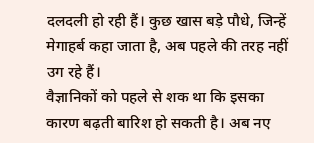दलदली हो रही हैं। कुछ खास बड़े पौधे, जिन्हें मेगाहर्ब कहा जाता है, अब पहले की तरह नहीं उग रहे हैं।
वैज्ञानिकों को पहले से शक था कि इसका कारण बढ़ती बारिश हो सकती है। अब नए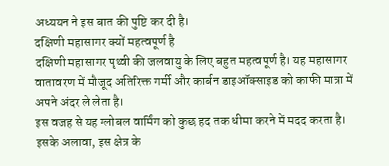अध्ययन ने इस बात की पुष्टि कर दी है।
दक्षिणी महासागर क्यों महत्वपूर्ण है
दक्षिणी महासागर पृथ्वी की जलवायु के लिए बहुत महत्वपूर्ण है। यह महासागर वातावरण में मौजूद अतिरिक्त गर्मी और कार्बन डाइऑक्साइड को काफी मात्रा में अपने अंदर ले लेता है।
इस वजह से यह ग्लोबल वार्मिंग को कुछ हद तक धीमा करने में मदद करता है। इसके अलावा, इस क्षेत्र के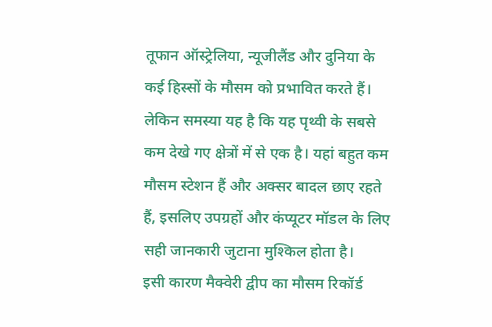तूफान ऑस्ट्रेलिया, न्यूजीलैंड और दुनिया के कई हिस्सों के मौसम को प्रभावित करते हैं।
लेकिन समस्या यह है कि यह पृथ्वी के सबसे कम देखे गए क्षेत्रों में से एक है। यहां बहुत कम मौसम स्टेशन हैं और अक्सर बादल छाए रहते हैं, इसलिए उपग्रहों और कंप्यूटर मॉडल के लिए सही जानकारी जुटाना मुश्किल होता है।
इसी कारण मैक्वेरी द्वीप का मौसम रिकॉर्ड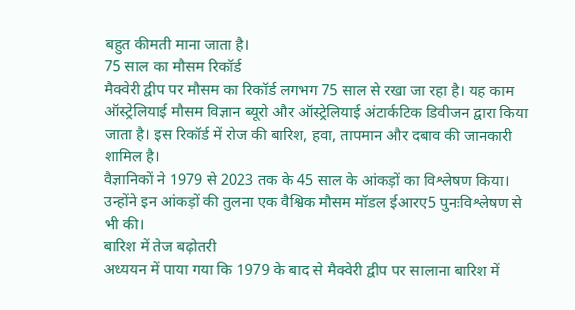बहुत कीमती माना जाता है।
75 साल का मौसम रिकॉर्ड
मैक्वेरी द्वीप पर मौसम का रिकॉर्ड लगभग 75 साल से रखा जा रहा है। यह काम ऑस्ट्रेलियाई मौसम विज्ञान ब्यूरो और ऑस्ट्रेलियाई अंटार्कटिक डिवीजन द्वारा किया जाता है। इस रिकॉर्ड में रोज की बारिश, हवा, तापमान और दबाव की जानकारी शामिल है।
वैज्ञानिकों ने 1979 से 2023 तक के 45 साल के आंकड़ों का विश्लेषण किया। उन्होंने इन आंकड़ों की तुलना एक वैश्विक मौसम मॉडल ईआरए5 पुनःविश्लेषण से भी की।
बारिश में तेज बढ़ोतरी
अध्ययन में पाया गया कि 1979 के बाद से मैक्वेरी द्वीप पर सालाना बारिश में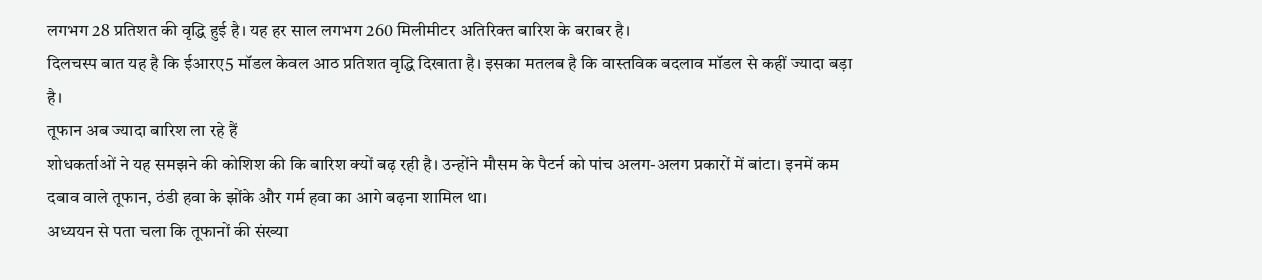लगभग 28 प्रतिशत की वृद्धि हुई है। यह हर साल लगभग 260 मिलीमीटर अतिरिक्त बारिश के बराबर है।
दिलचस्प बात यह है कि ईआरए5 मॉडल केवल आठ प्रतिशत वृद्धि दिखाता है। इसका मतलब है कि वास्तविक बदलाव मॉडल से कहीं ज्यादा बड़ा है।
तूफान अब ज्यादा बारिश ला रहे हैं
शोधकर्ताओं ने यह समझने की कोशिश की कि बारिश क्यों बढ़ रही है। उन्होंने मौसम के पैटर्न को पांच अलग-अलग प्रकारों में बांटा। इनमें कम दबाव वाले तूफान, ठंडी हवा के झोंके और गर्म हवा का आगे बढ़ना शामिल था।
अध्ययन से पता चला कि तूफानों की संख्या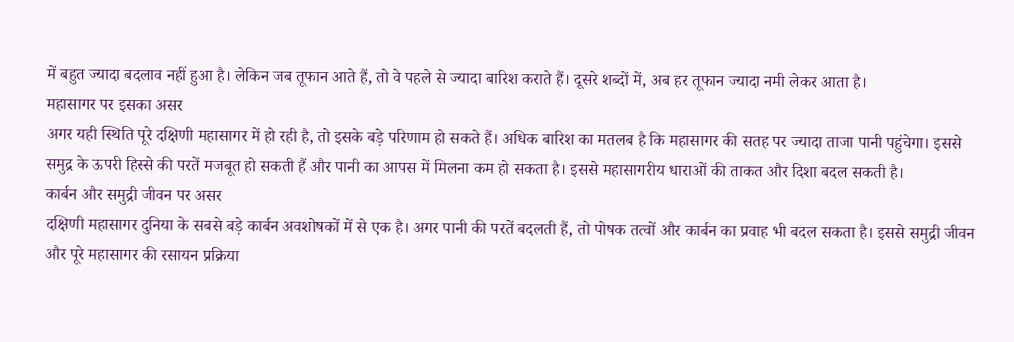में बहुत ज्यादा बदलाव नहीं हुआ है। लेकिन जब तूफान आते हैं, तो वे पहले से ज्यादा बारिश कराते हैं। दूसरे शब्दों में, अब हर तूफान ज्यादा नमी लेकर आता है।
महासागर पर इसका असर
अगर यही स्थिति पूरे दक्षिणी महासागर में हो रही है, तो इसके बड़े परिणाम हो सकते हैं। अधिक बारिश का मतलब है कि महासागर की सतह पर ज्यादा ताजा पानी पहुंचेगा। इससे समुद्र के ऊपरी हिस्से की परतें मजबूत हो सकती हैं और पानी का आपस में मिलना कम हो सकता है। इससे महासागरीय धाराओं की ताकत और दिशा बदल सकती है।
कार्बन और समुद्री जीवन पर असर
दक्षिणी महासागर दुनिया के सबसे बड़े कार्बन अवशोषकों में से एक है। अगर पानी की परतें बदलती हैं, तो पोषक तत्वों और कार्बन का प्रवाह भी बदल सकता है। इससे समुद्री जीवन और पूरे महासागर की रसायन प्रक्रिया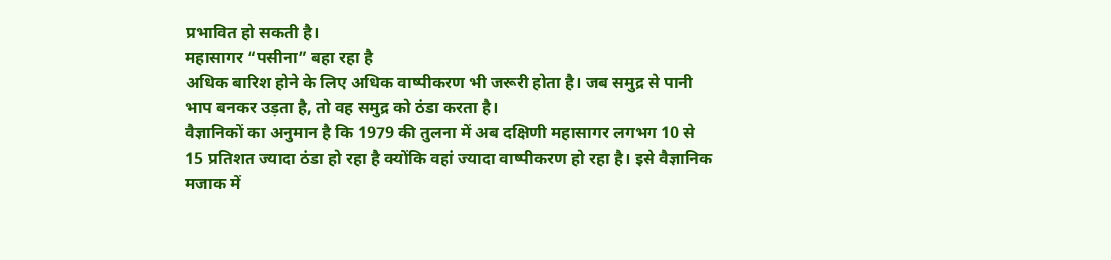प्रभावित हो सकती है।
महासागर “पसीना” बहा रहा है
अधिक बारिश होने के लिए अधिक वाष्पीकरण भी जरूरी होता है। जब समुद्र से पानी भाप बनकर उड़ता है, तो वह समुद्र को ठंडा करता है।
वैज्ञानिकों का अनुमान है कि 1979 की तुलना में अब दक्षिणी महासागर लगभग 10 से 15 प्रतिशत ज्यादा ठंडा हो रहा है क्योंकि वहां ज्यादा वाष्पीकरण हो रहा है। इसे वैज्ञानिक मजाक में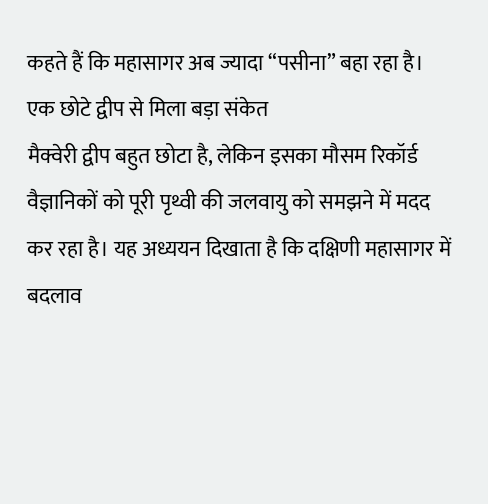कहते हैं कि महासागर अब ज्यादा “पसीना” बहा रहा है।
एक छोटे द्वीप से मिला बड़ा संकेत
मैक्वेरी द्वीप बहुत छोटा है, लेकिन इसका मौसम रिकॉर्ड वैज्ञानिकों को पूरी पृथ्वी की जलवायु को समझने में मदद कर रहा है। यह अध्ययन दिखाता है कि दक्षिणी महासागर में बदलाव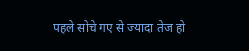पहले सोचे गए से ज्यादा तेज हो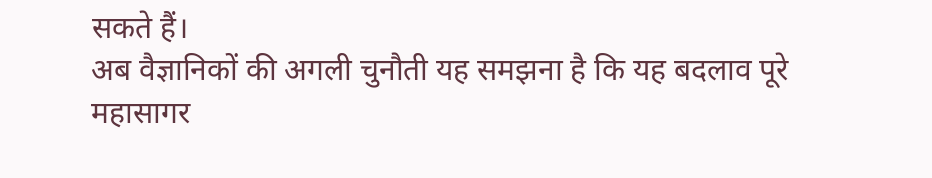सकते हैं।
अब वैज्ञानिकों की अगली चुनौती यह समझना है कि यह बदलाव पूरे महासागर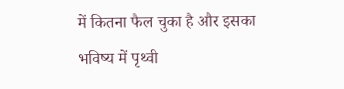में कितना फैल चुका है और इसका भविष्य में पृथ्वी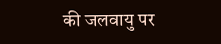की जलवायु पर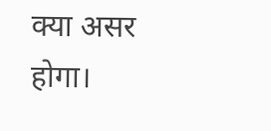क्या असर होगा।